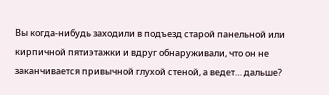Вы когда-нибудь заходили в подъезд старой панельной или кирпичной пятиэтажки и вдруг обнаруживали, что он не заканчивается привычной глухой стеной, а ведет… дальше?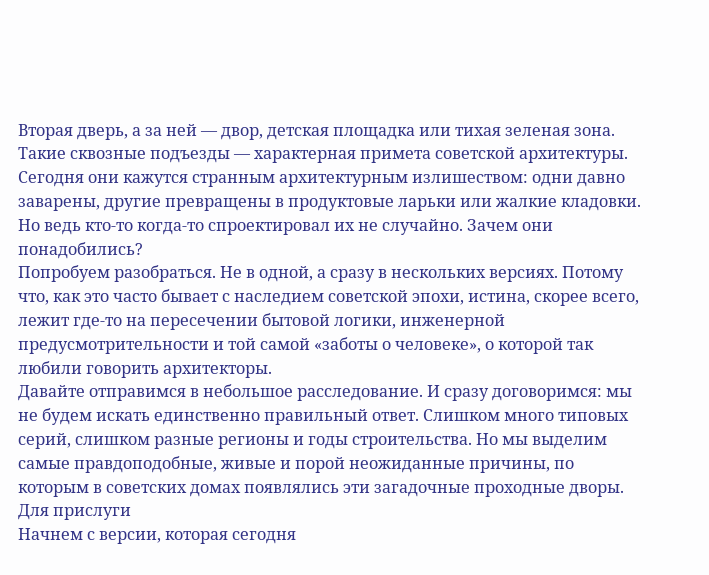Вторая дверь, а за ней — двор, детская площадка или тихая зеленая зона. Такие сквозные подъезды — характерная примета советской архитектуры. Сегодня они кажутся странным архитектурным излишеством: одни давно заварены, другие превращены в продуктовые ларьки или жалкие кладовки. Но ведь кто-то когда-то спроектировал их не случайно. Зачем они понадобились?
Попробуем разобраться. Не в одной, а сразу в нескольких версиях. Потому что, как это часто бывает с наследием советской эпохи, истина, скорее всего, лежит где-то на пересечении бытовой логики, инженерной предусмотрительности и той самой «заботы о человеке», о которой так любили говорить архитекторы.
Давайте отправимся в небольшое расследование. И сразу договоримся: мы не будем искать единственно правильный ответ. Слишком много типовых серий, слишком разные регионы и годы строительства. Но мы выделим самые правдоподобные, живые и порой неожиданные причины, по которым в советских домах появлялись эти загадочные проходные дворы.
Для прислуги
Начнем с версии, которая сегодня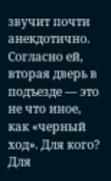звучит почти анекдотично. Согласно ей, вторая дверь в подъезде — это не что иное, как «черный ход». Для кого? Для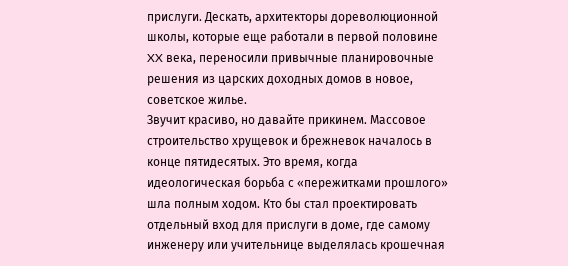прислуги. Дескать, архитекторы дореволюционной школы, которые еще работали в первой половине XX века, переносили привычные планировочные решения из царских доходных домов в новое, советское жилье.
Звучит красиво, но давайте прикинем. Массовое строительство хрущевок и брежневок началось в конце пятидесятых. Это время, когда идеологическая борьба с «пережитками прошлого» шла полным ходом. Кто бы стал проектировать отдельный вход для прислуги в доме, где самому инженеру или учительнице выделялась крошечная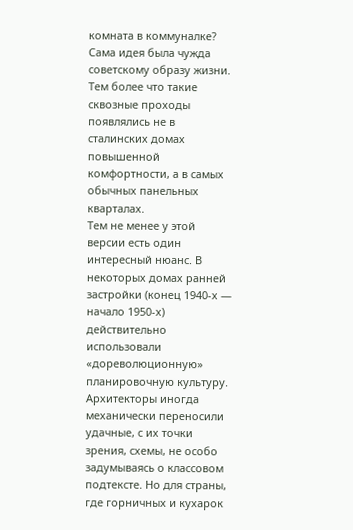комната в коммуналке? Сама идея была чужда советскому образу жизни. Тем более что такие сквозные проходы появлялись не в сталинских домах повышенной комфортности, а в самых обычных панельных кварталах.
Тем не менее у этой версии есть один интересный нюанс. В некоторых домах ранней застройки (конец 1940-х — начало 1950-х) действительно использовали «дореволюционную» планировочную культуру. Архитекторы иногда механически переносили удачные, с их точки зрения, схемы, не особо задумываясь о классовом подтексте. Но для страны, где горничных и кухарок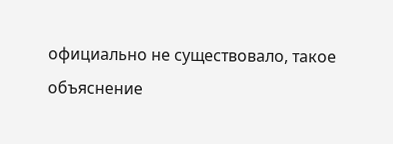официально не существовало, такое объяснение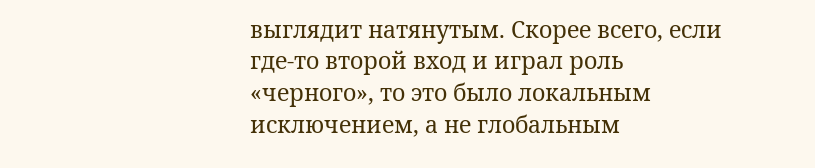выглядит натянутым. Скорее всего, если где-то второй вход и играл роль «черного», то это было локальным исключением, а не глобальным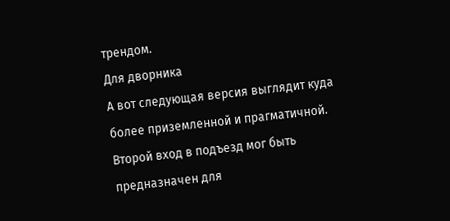трендом.
Для дворника
А вот следующая версия выглядит куда более приземленной и прагматичной. Второй вход в подъезд мог быть предназначен для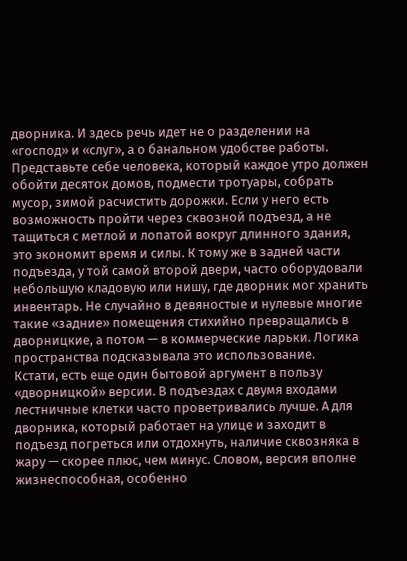дворника. И здесь речь идет не о разделении на «господ» и «слуг», а о банальном удобстве работы.
Представьте себе человека, который каждое утро должен обойти десяток домов, подмести тротуары, собрать мусор, зимой расчистить дорожки. Если у него есть возможность пройти через сквозной подъезд, а не тащиться с метлой и лопатой вокруг длинного здания, это экономит время и силы. К тому же в задней части подъезда, у той самой второй двери, часто оборудовали небольшую кладовую или нишу, где дворник мог хранить инвентарь. Не случайно в девяностые и нулевые многие такие «задние» помещения стихийно превращались в дворницкие, а потом — в коммерческие ларьки. Логика пространства подсказывала это использование.
Кстати, есть еще один бытовой аргумент в пользу «дворницкой» версии. В подъездах с двумя входами лестничные клетки часто проветривались лучше. А для дворника, который работает на улице и заходит в подъезд погреться или отдохнуть, наличие сквозняка в жару — скорее плюс, чем минус. Словом, версия вполне жизнеспособная, особенно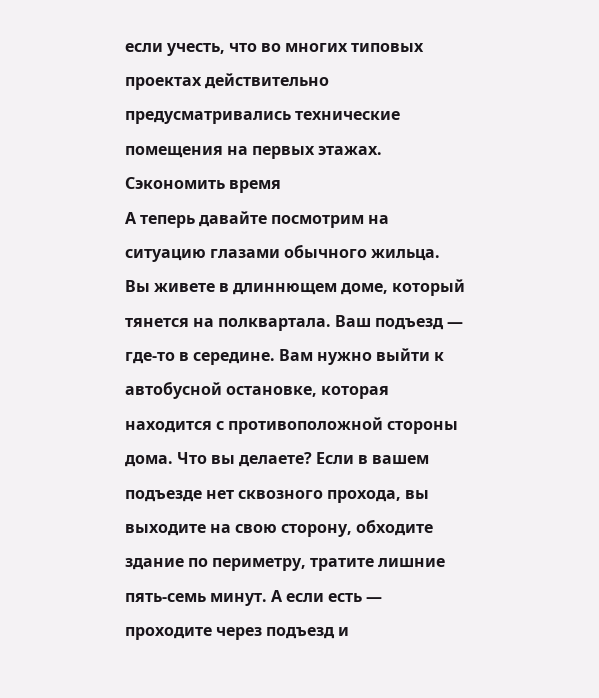если учесть, что во многих типовых проектах действительно предусматривались технические помещения на первых этажах.
Сэкономить время
А теперь давайте посмотрим на ситуацию глазами обычного жильца. Вы живете в длиннющем доме, который тянется на полквартала. Ваш подъезд — где-то в середине. Вам нужно выйти к автобусной остановке, которая находится с противоположной стороны дома. Что вы делаете? Если в вашем подъезде нет сквозного прохода, вы выходите на свою сторону, обходите здание по периметру, тратите лишние пять-семь минут. А если есть — проходите через подъезд и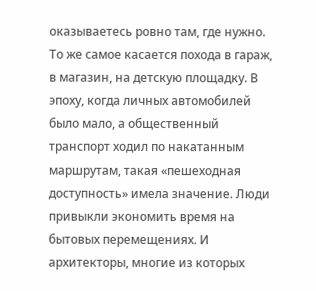оказываетесь ровно там, где нужно.
То же самое касается похода в гараж, в магазин, на детскую площадку. В эпоху, когда личных автомобилей было мало, а общественный транспорт ходил по накатанным маршрутам, такая «пешеходная доступность» имела значение. Люди привыкли экономить время на бытовых перемещениях. И архитекторы, многие из которых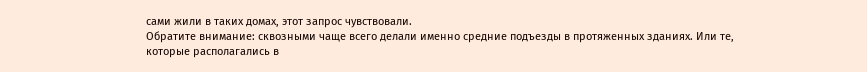сами жили в таких домах, этот запрос чувствовали.
Обратите внимание: сквозными чаще всего делали именно средние подъезды в протяженных зданиях. Или те, которые располагались в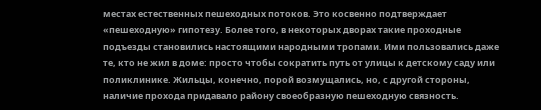местах естественных пешеходных потоков. Это косвенно подтверждает «пешеходную» гипотезу. Более того, в некоторых дворах такие проходные подъезды становились настоящими народными тропами. Ими пользовались даже те, кто не жил в доме: просто чтобы сократить путь от улицы к детскому саду или поликлинике. Жильцы, конечно, порой возмущались, но, с другой стороны, наличие прохода придавало району своеобразную пешеходную связность.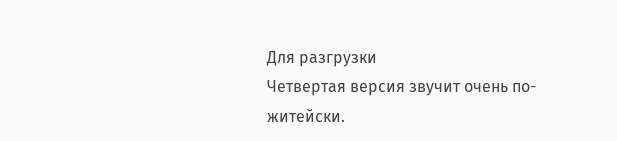Для разгрузки
Четвертая версия звучит очень по-житейски.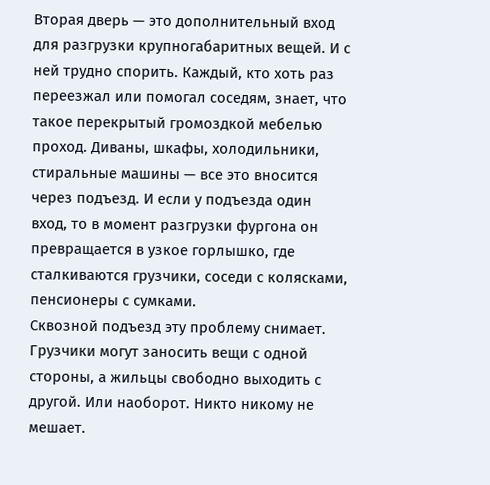Вторая дверь — это дополнительный вход для разгрузки крупногабаритных вещей. И с ней трудно спорить. Каждый, кто хоть раз переезжал или помогал соседям, знает, что такое перекрытый громоздкой мебелью проход. Диваны, шкафы, холодильники, стиральные машины — все это вносится через подъезд. И если у подъезда один вход, то в момент разгрузки фургона он превращается в узкое горлышко, где сталкиваются грузчики, соседи с колясками, пенсионеры с сумками.
Сквозной подъезд эту проблему снимает. Грузчики могут заносить вещи с одной стороны, а жильцы свободно выходить с другой. Или наоборот. Никто никому не мешает.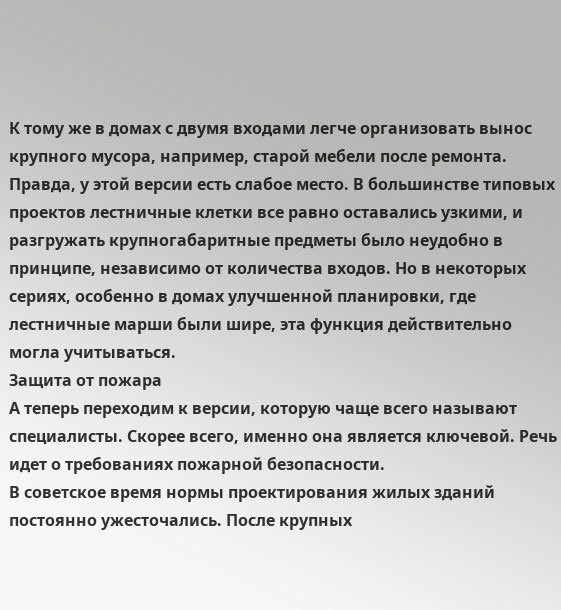К тому же в домах с двумя входами легче организовать вынос крупного мусора, например, старой мебели после ремонта.
Правда, у этой версии есть слабое место. В большинстве типовых проектов лестничные клетки все равно оставались узкими, и разгружать крупногабаритные предметы было неудобно в принципе, независимо от количества входов. Но в некоторых сериях, особенно в домах улучшенной планировки, где лестничные марши были шире, эта функция действительно могла учитываться.
Защита от пожара
А теперь переходим к версии, которую чаще всего называют специалисты. Скорее всего, именно она является ключевой. Речь идет о требованиях пожарной безопасности.
В советское время нормы проектирования жилых зданий постоянно ужесточались. После крупных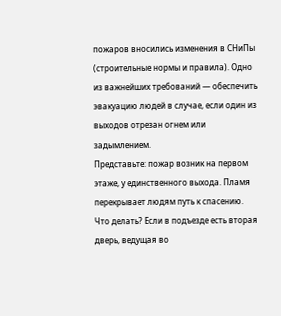пожаров вносились изменения в СНиПы (строительные нормы и правила). Одно из важнейших требований — обеспечить эвакуацию людей в случае, если один из выходов отрезан огнем или задымлением.
Представьте: пожар возник на первом этаже, у единственного выхода. Пламя перекрывает людям путь к спасению. Что делать? Если в подъезде есть вторая дверь, ведущая во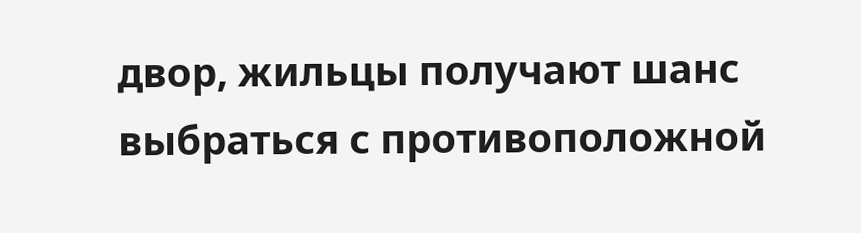двор, жильцы получают шанс выбраться с противоположной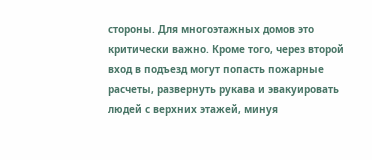стороны. Для многоэтажных домов это критически важно. Кроме того, через второй вход в подъезд могут попасть пожарные расчеты, развернуть рукава и эвакуировать людей с верхних этажей, минуя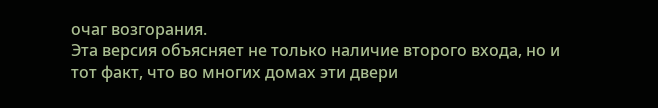очаг возгорания.
Эта версия объясняет не только наличие второго входа, но и тот факт, что во многих домах эти двери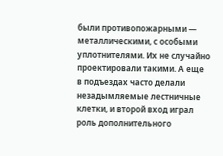были противопожарными — металлическими, с особыми уплотнителями. Их не случайно проектировали такими. А еще в подъездах часто делали незадымляемые лестничные клетки, и второй вход играл роль дополнительного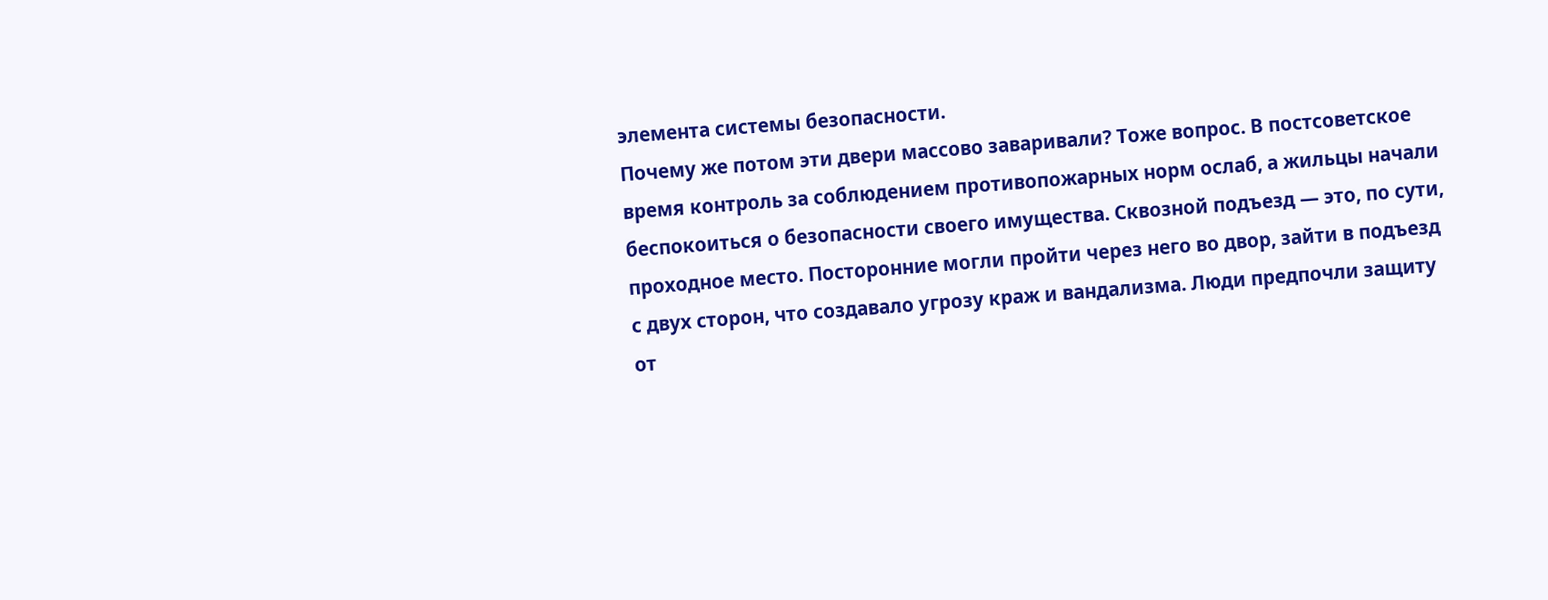элемента системы безопасности.
Почему же потом эти двери массово заваривали? Тоже вопрос. В постсоветское время контроль за соблюдением противопожарных норм ослаб, а жильцы начали беспокоиться о безопасности своего имущества. Сквозной подъезд — это, по сути, проходное место. Посторонние могли пройти через него во двор, зайти в подъезд с двух сторон, что создавало угрозу краж и вандализма. Люди предпочли защиту от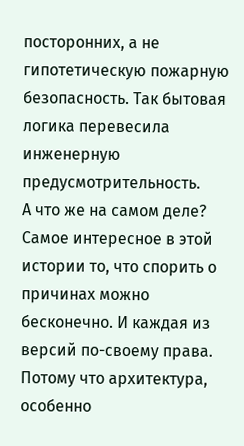посторонних, а не гипотетическую пожарную безопасность. Так бытовая логика перевесила инженерную предусмотрительность.
А что же на самом деле?
Самое интересное в этой истории то, что спорить о причинах можно бесконечно. И каждая из версий по-своему права. Потому что архитектура, особенно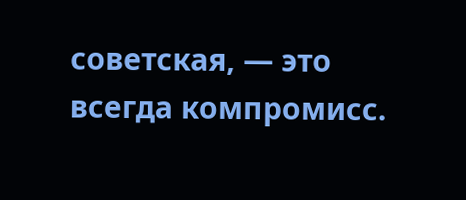советская, — это всегда компромисс.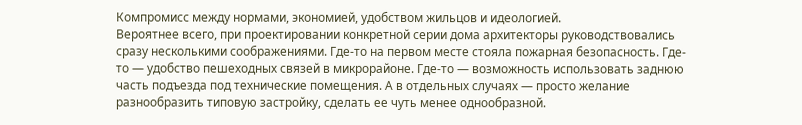Компромисс между нормами, экономией, удобством жильцов и идеологией.
Вероятнее всего, при проектировании конкретной серии дома архитекторы руководствовались сразу несколькими соображениями. Где-то на первом месте стояла пожарная безопасность. Где-то — удобство пешеходных связей в микрорайоне. Где-то — возможность использовать заднюю часть подъезда под технические помещения. А в отдельных случаях — просто желание разнообразить типовую застройку, сделать ее чуть менее однообразной.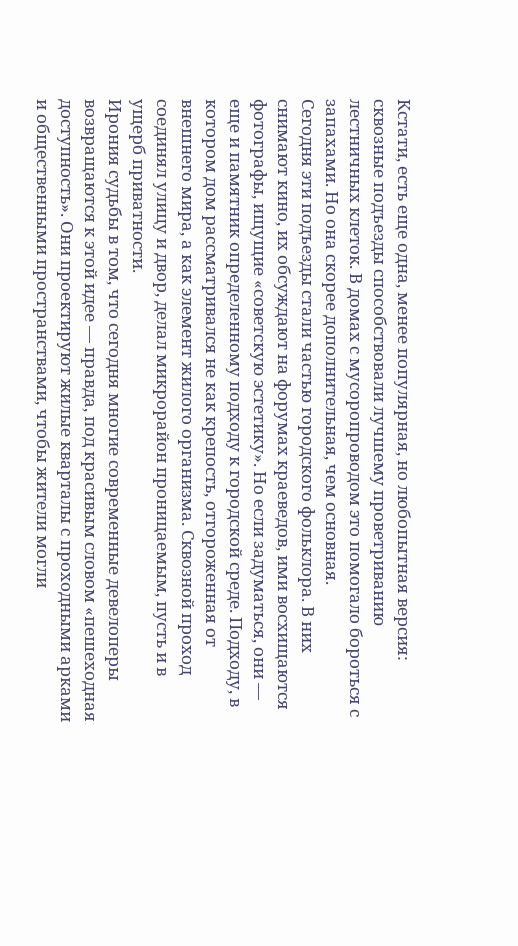Кстати, есть еще одна, менее популярная, но любопытная версия: сквозные подъезды способствовали лучшему проветриванию лестничных клеток. В домах с мусоропроводом это помогало бороться с запахами. Но она скорее дополнительная, чем основная.
Сегодня эти подъезды стали частью городского фольклора. В них снимают кино, их обсуждают на форумах краеведов, ими восхищаются фотографы, ищущие «советскую эстетику». Но если задуматься, они — еще и памятник определенному подходу к городской среде. Подходу, в котором дом рассматривался не как крепость, отгороженная от внешнего мира, а как элемент жилого организма. Сквозной проход соединял улицу и двор, делал микрорайон проницаемым, пусть и в ущерб приватности.
Ирония судьбы в том, что сегодня многие современные девелоперы возвращаются к этой идее — правда, под красивым словом «пешеходная доступность». Они проектируют жилые кварталы с проходными арками и общественными пространствами, чтобы жители могли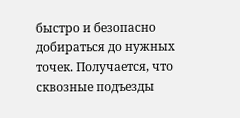быстро и безопасно добираться до нужных точек. Получается, что сквозные подъезды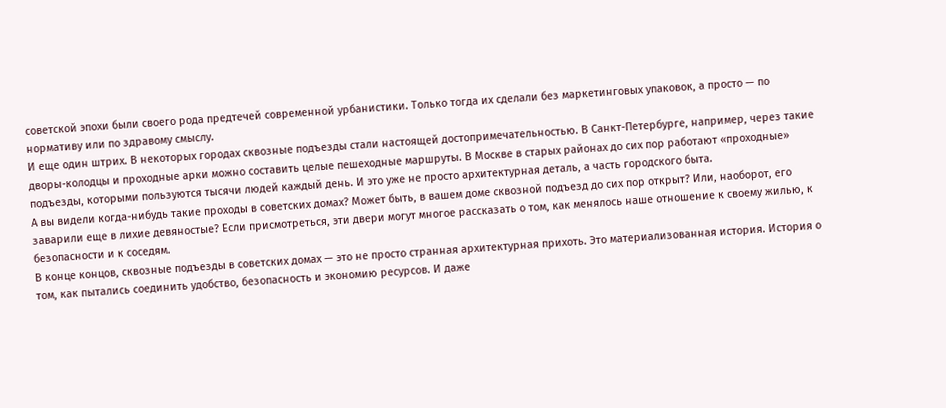советской эпохи были своего рода предтечей современной урбанистики. Только тогда их сделали без маркетинговых упаковок, а просто — по нормативу или по здравому смыслу.
И еще один штрих. В некоторых городах сквозные подъезды стали настоящей достопримечательностью. В Санкт-Петербурге, например, через такие дворы-колодцы и проходные арки можно составить целые пешеходные маршруты. В Москве в старых районах до сих пор работают «проходные» подъезды, которыми пользуются тысячи людей каждый день. И это уже не просто архитектурная деталь, а часть городского быта.
А вы видели когда-нибудь такие проходы в советских домах? Может быть, в вашем доме сквозной подъезд до сих пор открыт? Или, наоборот, его заварили еще в лихие девяностые? Если присмотреться, эти двери могут многое рассказать о том, как менялось наше отношение к своему жилью, к безопасности и к соседям.
В конце концов, сквозные подъезды в советских домах — это не просто странная архитектурная прихоть. Это материализованная история. История о том, как пытались соединить удобство, безопасность и экономию ресурсов. И даже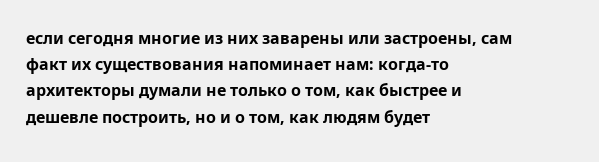если сегодня многие из них заварены или застроены, сам факт их существования напоминает нам: когда-то архитекторы думали не только о том, как быстрее и дешевле построить, но и о том, как людям будет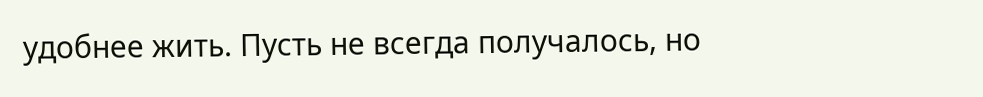удобнее жить. Пусть не всегда получалось, но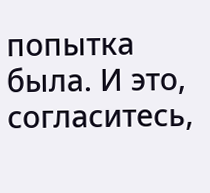попытка была. И это, согласитесь,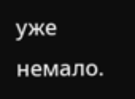уже немало.